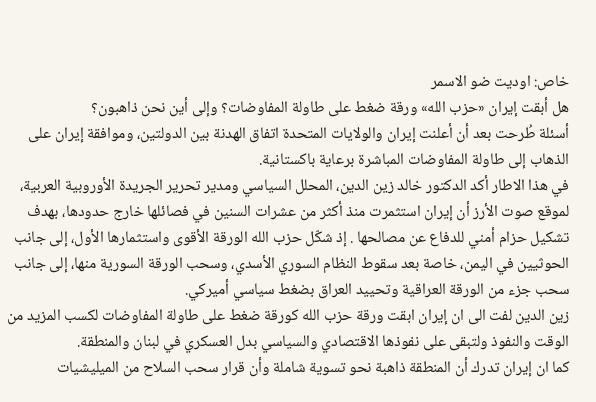خاص: اوديت ضو الاسمر
هل أبقت إيران «حزب الله» ورقة ضغط على طاولة المفاوضات؟ وإلى أين نحن ذاهبون؟
أسئلة طُرحت بعد أن أعلنت إيران والولايات المتحدة اتفاق الهدنة بين الدولتين، وموافقة إيران على الذهاب إلى طاولة المفاوضات المباشرة برعاية باكستانية.
في هذا الاطار أكد الدكتور خالد زين الدين، المحلل السياسي ومدير تحرير الجريدة الأوروبية العربية، لموقع صوت الأرز أن إيران استثمرت منذ أكثر من عشرات السنين في فصائلها خارج حدودها، بهدف تشكيل حزام أمني للدفاع عن مصالحها . إذ شكّل حزب الله الورقة الأقوى واستثمارها الأول، إلى جانب الحوثيين في اليمن، خاصة بعد سقوط النظام السوري الأسدي، وسحب الورقة السورية منها، إلى جانب سحب جزء من الورقة العراقية وتحييد العراق بضغط سياسي أميركي.
زين الدين لفت الى ان إيران ابقت ورقة حزب الله كورقة ضغط على طاولة المفاوضات لكسب المزيد من الوقت والنفوذ ولتبقى على نفوذها الاقتصادي والسياسي بدل العسكري في لبنان والمنطقة.
كما ان إيران تدرك أن المنطقة ذاهبة نحو تسوية شاملة وأن قرار سحب السلاح من الميليشيات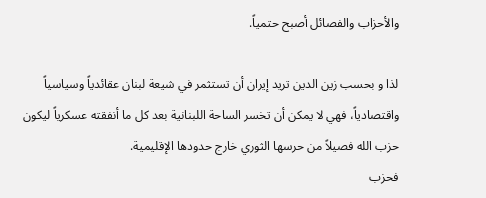والأحزاب والفصائل أصبح حتمياً.

لذا و بحسب زين الدين تريد إيران أن تستثمر في شيعة لبنان عقائدياً وسياسياً واقتصادياً، فهي لا يمكن أن تخسر الساحة اللبنانية بعد كل ما أنفقته عسكرياً ليكون حزب الله فصيلاً من حرسها الثوري خارج حدودها الإقليمية.
فحزب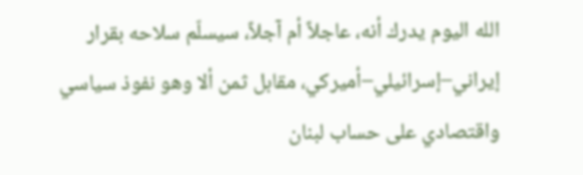الله اليوم يدرك أنه، عاجلاً أم آجلاً، سيسلّم سلاحه بقرار إيراني–إسرائيلي–أميركي، مقابل ثمن ألا وهو نفوذ سياسي واقتصادي على حساب لبنان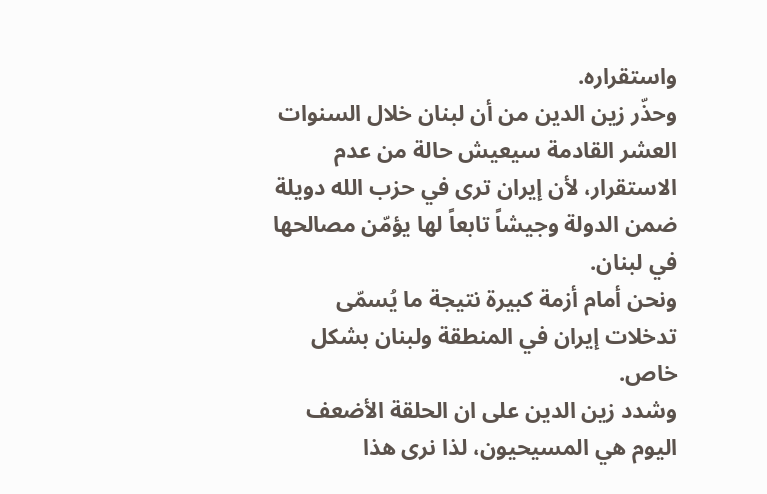واستقراره.
وحذّر زين الدين من أن لبنان خلال السنوات العشر القادمة سيعيش حالة من عدم الاستقرار، لأن إيران ترى في حزب الله دويلة ضمن الدولة وجيشاً تابعاً لها يؤمّن مصالحها في لبنان.
ونحن أمام أزمة كبيرة نتيجة ما يُسمّى تدخلات إيران في المنطقة ولبنان بشكل خاص.
وشدد زين الدين على ان الحلقة الأضعف اليوم هي المسيحيون، لذا نرى هذا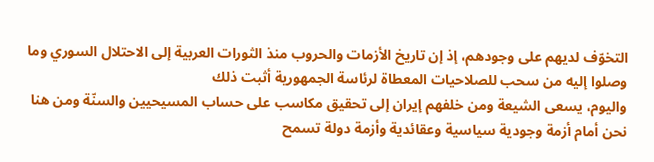التخوّف لديهم على وجودهم، إذ إن تاريخ الأزمات والحروب منذ الثورات العربية إلى الاحتلال السوري وما وصلوا إليه من سحب للصلاحيات المعطاة لرئاسة الجمهورية أثبت ذلك
واليوم، يسعى الشيعة ومن خلفهم إيران إلى تحقيق مكاسب على حساب المسيحيين والسنّة ومن هنا نحن أمام أزمة وجودية سياسية وعقائدية وأزمة دولة تسمح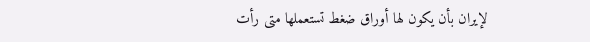لإيران بأن يكون لها أوراق ضغط تستعملها متى رأت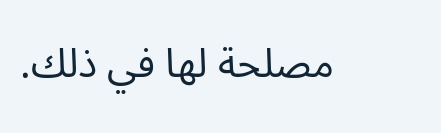مصلحة لها في ذلك.